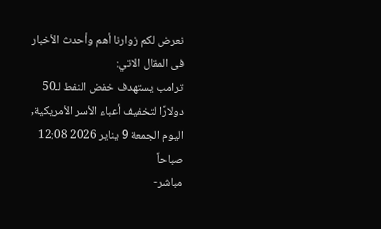نعرض لكم زوارنا أهم وأحدث الأخبار فى المقال الاتي:
ترامب يستهدف خفض النفط لـ50 دولارًا لتخفيف أعباء الأسر الأمريكية, اليوم الجمعة 9 يناير 2026 12:08 صباحاً
مباشر-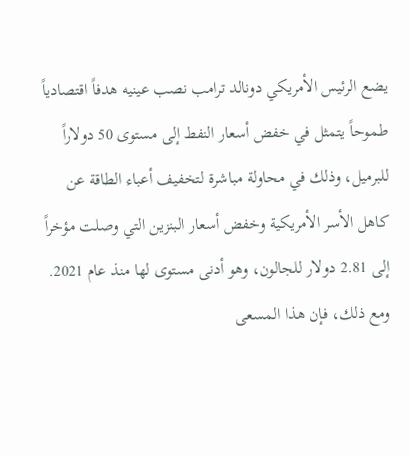يضع الرئيس الأمريكي دونالد ترامب نصب عينيه هدفاً اقتصادياً طموحاً يتمثل في خفض أسعار النفط إلى مستوى 50 دولاراً للبرميل، وذلك في محاولة مباشرة لتخفيف أعباء الطاقة عن كاهل الأسر الأمريكية وخفض أسعار البنزين التي وصلت مؤخراً إلى 2.81 دولار للجالون، وهو أدنى مستوى لها منذ عام 2021.
ومع ذلك، فإن هذا المسعى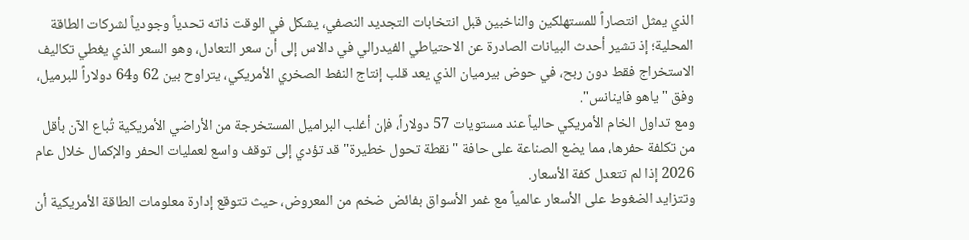الذي يمثل انتصاراً للمستهلكين والناخبين قبل انتخابات التجديد النصفي، يشكل في الوقت ذاته تحدياً وجودياً لشركات الطاقة المحلية؛ إذ تشير أحدث البيانات الصادرة عن الاحتياطي الفيدرالي في دالاس إلى أن سعر التعادل، وهو السعر الذي يغطي تكاليف الاستخراج فقط دون ربح، في حوض بيرميان الذي يعد قلب إنتاج النفط الصخري الأمريكي، يتراوح بين 62 و64 دولاراً للبرميل، وفق "ياهو فاينانس".
ومع تداول الخام الأمريكي حالياً عند مستويات 57 دولاراً، فإن أغلب البراميل المستخرجة من الأراضي الأمريكية تُباع الآن بأقل من تكلفة حفرها، مما يضع الصناعة على حافة "نقطة تحول خطيرة" قد تؤدي إلى توقف واسع لعمليات الحفر والإكمال خلال عام 2026 إذا لم تتعدل كفة الأسعار.
وتتزايد الضغوط على الأسعار عالمياً مع غمر الأسواق بفائض ضخم من المعروض، حيث تتوقع إدارة معلومات الطاقة الأمريكية أن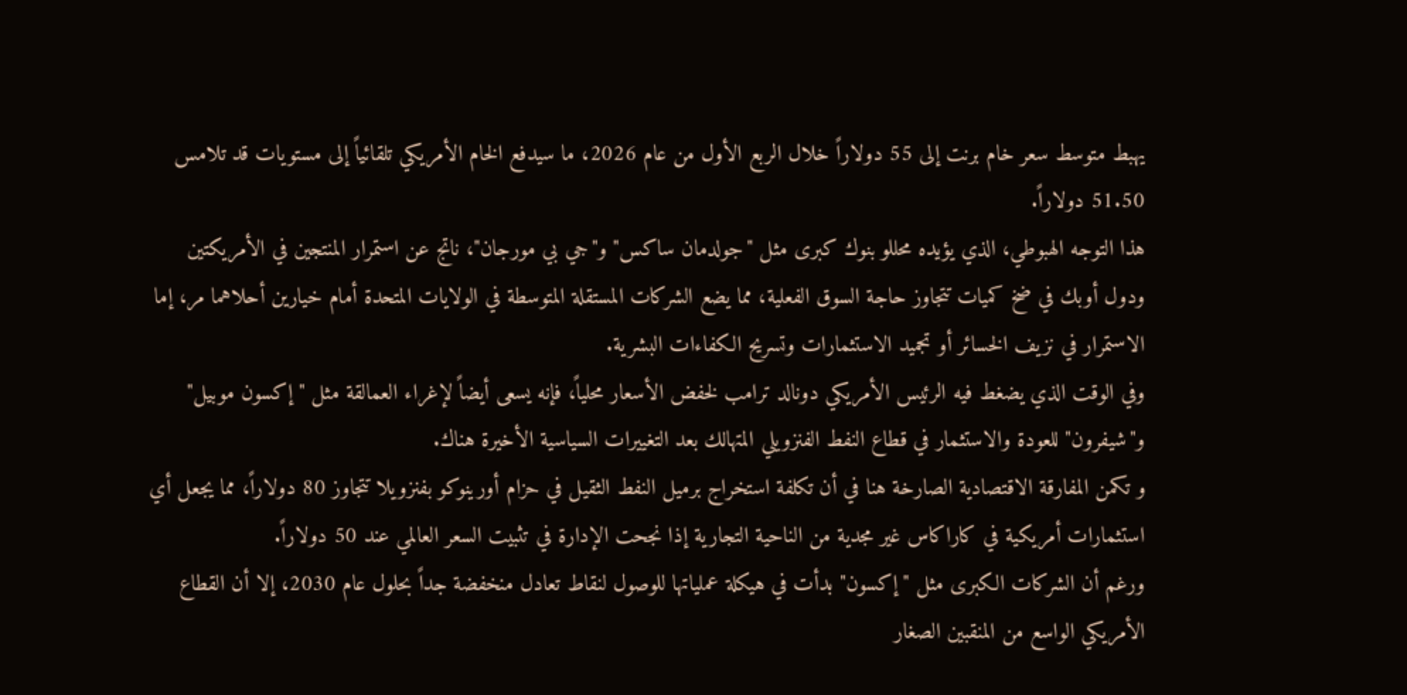يهبط متوسط سعر خام برنت إلى 55 دولاراً خلال الربع الأول من عام 2026، ما سيدفع الخام الأمريكي تلقائياً إلى مستويات قد تلامس 51.50 دولاراً.
هذا التوجه الهبوطي، الذي يؤيده محللو بنوك كبرى مثل "جولدمان ساكس" و"جي بي مورجان"، ناتج عن استمرار المنتجين في الأمريكتين ودول أوبك في ضخ كميات تتجاوز حاجة السوق الفعلية، مما يضع الشركات المستقلة المتوسطة في الولايات المتحدة أمام خيارين أحلاهما مر، إما الاستمرار في نزيف الخسائر أو تجميد الاستثمارات وتسريح الكفاءات البشرية.
وفي الوقت الذي يضغط فيه الرئيس الأمريكي دونالد ترامب لخفض الأسعار محلياً، فإنه يسعى أيضاً لإغراء العمالقة مثل "إكسون موبيل" و"شيفرون" للعودة والاستثمار في قطاع النفط الفنزويلي المتهالك بعد التغييرات السياسية الأخيرة هناك.
و تكمن المفارقة الاقتصادية الصارخة هنا في أن تكلفة استخراج برميل النفط الثقيل في حزام أورينوكو بفنزويلا تتجاوز 80 دولاراً، مما يجعل أي استثمارات أمريكية في كاراكاس غير مجدية من الناحية التجارية إذا نجحت الإدارة في تثبيت السعر العالمي عند 50 دولاراً.
ورغم أن الشركات الكبرى مثل "إكسون" بدأت في هيكلة عملياتها للوصول لنقاط تعادل منخفضة جداً بحلول عام 2030، إلا أن القطاع الأمريكي الواسع من المنقبين الصغار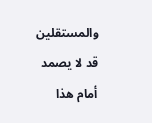والمستقلين قد لا يصمد أمام هذا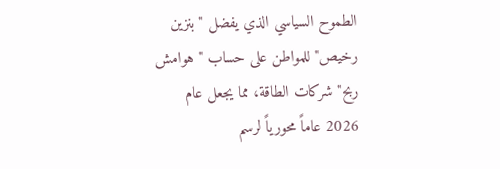الطموح السياسي الذي يفضل "بنزين رخيص" للمواطن على حساب "هوامش ربح" شركات الطاقة، مما يجعل عام 2026 عاماً محورياً لرسم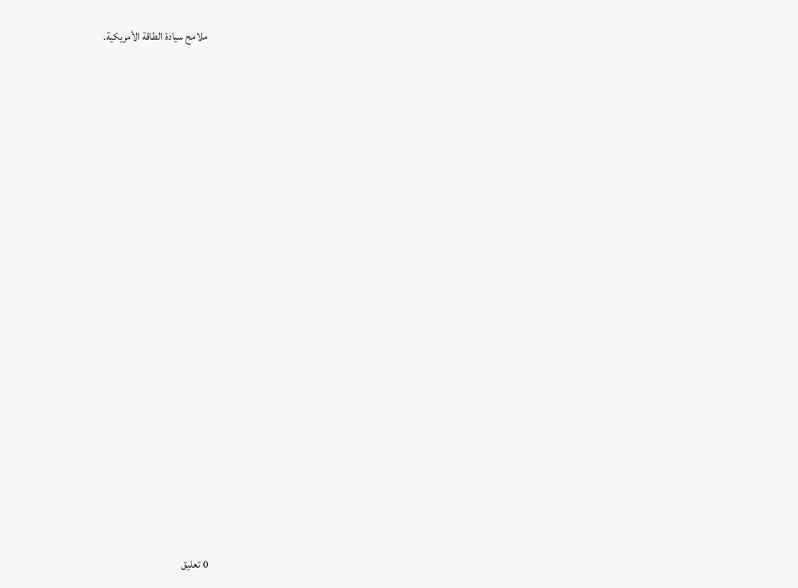ملامح سيادة الطاقة الأمريكية.


















0 تعليق